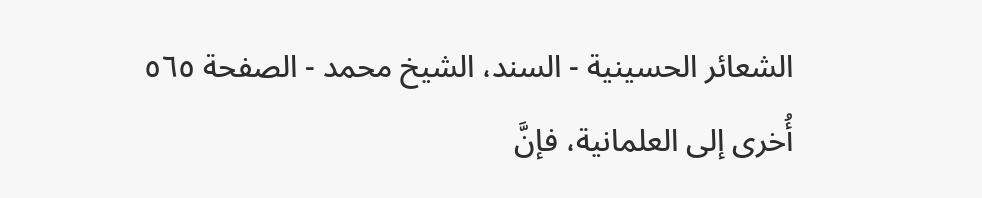الشعائر الحسينية - السند، الشيخ محمد - الصفحة ٥٦٥
أُخرى إلى العلمانية، فإنَّ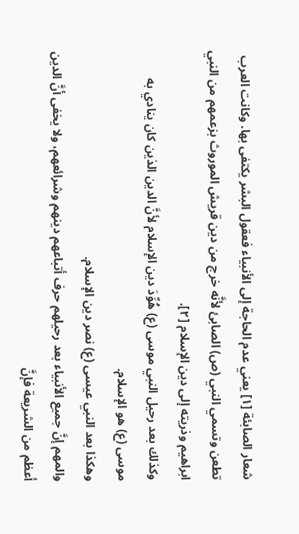شعار الصابئة [١] يعني عدم الحاجة إلى الأنبياء فعقول البشر يكتفى بها. وكانت العرب تطعن وتسمي النبي (ص) الصابئ لأنَّه خرج من دين قريش الموروث بزعمهم من النبي ابراهيم وذريته إلى دين الإسلام [٢].
وكذلك بعد رحيل النبي موسى (ع) هُوِّدَ دين الإسلام لأنَّ الدين الذين كان ينادي به موسى (ع) هو الإسلام.
وهكذا بعد النبي عيسى (ع) نصر دين الإسلام.
والمهم إنَّ جميع الأنبياء بعد رحيلهم حرف أتباعهم دينهم وشرائعهم، ولا يخفى أنَّ الدين أعظم من الشريعة فإنَّ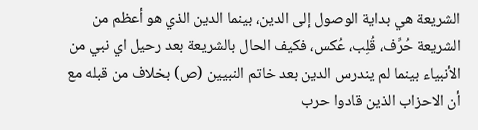الشريعة هي بداية الوصول إلى الدين، بينما الدين الذي هو أعظم من الشريعة حُرِّف، قُلِب، عُكس، فكيف الحال بالشريعة بعد رحيل اي نبي من الأنبياء بينما لم يندرس الدين بعد خاتم النبيين (ص) بخلاف من قبله مع أن الاحزاب الذين قادوا حرب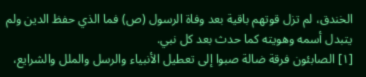الخندق، لم تزل قوتهم باقية بعد وفاة الرسول (ص) فما الذي حفظ الدين ولم يتبدل أسمه وهويته كما حدث بعد كل نبي.
[١] الصابئون فرقة ضالة صبوا إلى تعطيل الأنبياء والرسل والملل والشرايع،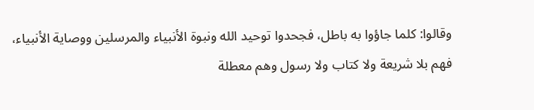وقالوا: كلما جاؤوا به باطل، فجحدوا توحيد الله ونبوة الأنبياء والمرسلين ووصاية الأنبياء، فهم بلا شريعة ولا كتاب ولا رسول وهم معطلة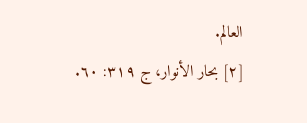العالم.
[٢] بحار الأنوار، ج ٣١٩: ٦٠.